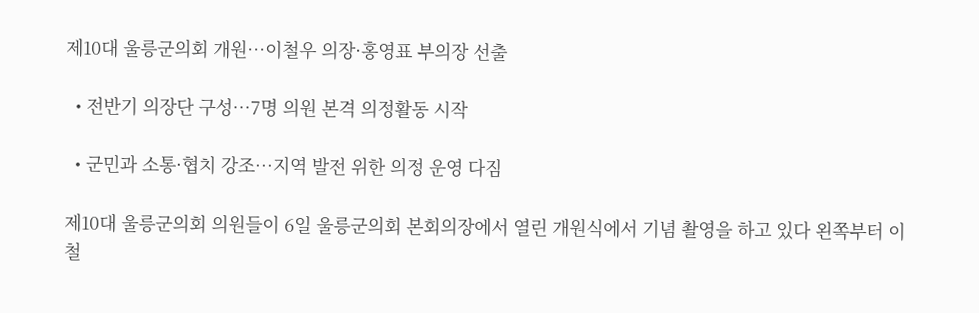제10대 울릉군의회 개원…이철우 의장·홍영표 부의장 선출

  • 전반기 의장단 구성…7명 의원 본격 의정활동 시작

  • 군민과 소통·협치 강조…지역 발전 위한 의정 운영 다짐

제10대 울릉군의회 의원들이 6일 울릉군의회 본회의장에서 열린 개원식에서 기념 촬영을 하고 있다 왼쪽부터 이철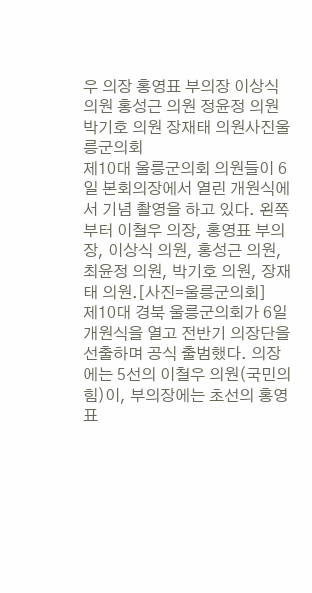우 의장 홍영표 부의장 이상식 의원 홍성근 의원 정윤정 의원 박기호 의원 장재태 의원사진울릉군의회
제10대 울릉군의회 의원들이 6일 본회의장에서 열린 개원식에서 기념 촬영을 하고 있다. 왼쪽부터 이철우 의장, 홍영표 부의장, 이상식 의원, 홍성근 의원, 최윤정 의원, 박기호 의원, 장재태 의원.[사진=울릉군의회]
제10대 경북 울릉군의회가 6일 개원식을 열고 전반기 의장단을 선출하며 공식 출범했다. 의장에는 5선의 이철우 의원(국민의힘)이, 부의장에는 초선의 홍영표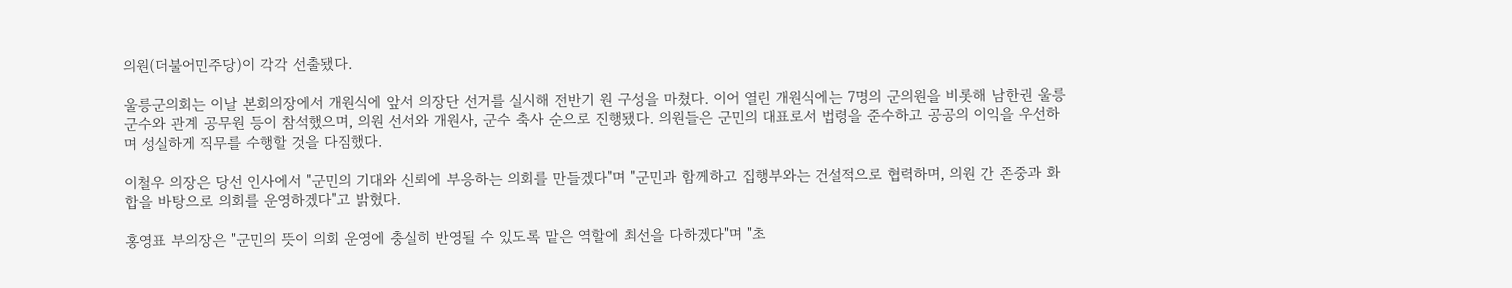의원(더불어민주당)이 각각 선출됐다.

울릉군의회는 이날 본회의장에서 개원식에 앞서 의장단 선거를 실시해 전반기 원 구성을 마쳤다. 이어 열린 개원식에는 7명의 군의원을 비롯해 남한권 울릉군수와 관계 공무원 등이 참석했으며, 의원 선서와 개원사, 군수 축사 순으로 진행됐다. 의원들은 군민의 대표로서 법령을 준수하고 공공의 이익을 우선하며 성실하게 직무를 수행할 것을 다짐했다.

이철우 의장은 당선 인사에서 "군민의 기대와 신뢰에 부응하는 의회를 만들겠다"며 "군민과 함께하고 집행부와는 건설적으로 협력하며, 의원 간 존중과 화합을 바탕으로 의회를 운영하겠다"고 밝혔다.

홍영표 부의장은 "군민의 뜻이 의회 운영에 충실히 반영될 수 있도록 맡은 역할에 최선을 다하겠다"며 "초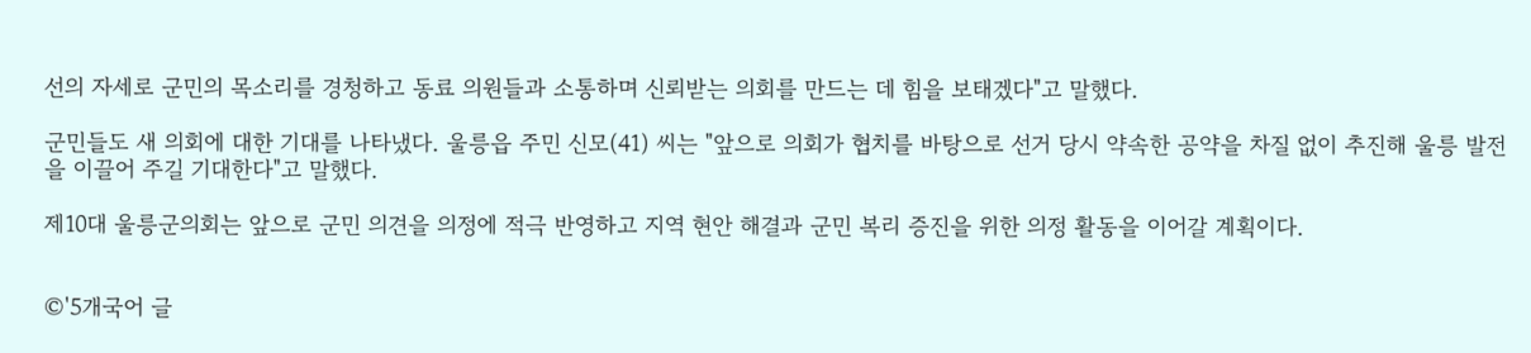선의 자세로 군민의 목소리를 경청하고 동료 의원들과 소통하며 신뢰받는 의회를 만드는 데 힘을 보태겠다"고 말했다.

군민들도 새 의회에 대한 기대를 나타냈다. 울릉읍 주민 신모(41) 씨는 "앞으로 의회가 협치를 바탕으로 선거 당시 약속한 공약을 차질 없이 추진해 울릉 발전을 이끌어 주길 기대한다"고 말했다.

제10대 울릉군의회는 앞으로 군민 의견을 의정에 적극 반영하고 지역 현안 해결과 군민 복리 증진을 위한 의정 활동을 이어갈 계획이다.


©'5개국어 글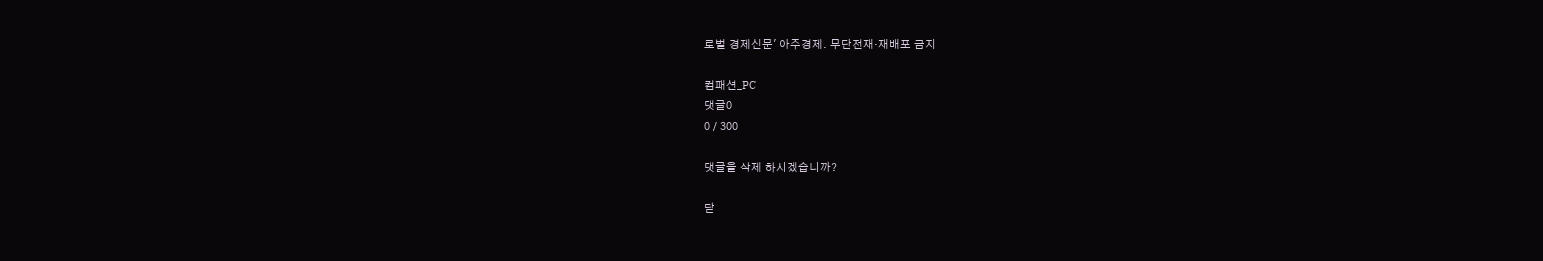로벌 경제신문' 아주경제. 무단전재·재배포 금지

컴패션_PC
댓글0
0 / 300

댓글을 삭제 하시겠습니까?

닫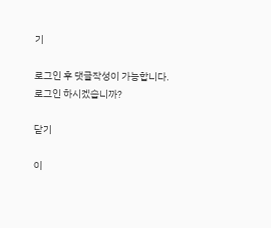기

로그인 후 댓글작성이 가능합니다.
로그인 하시겠습니까?

닫기

이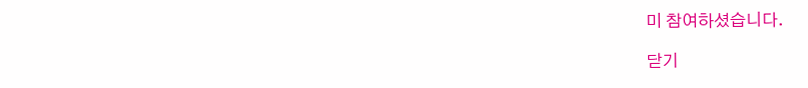미 참여하셨습니다.

닫기